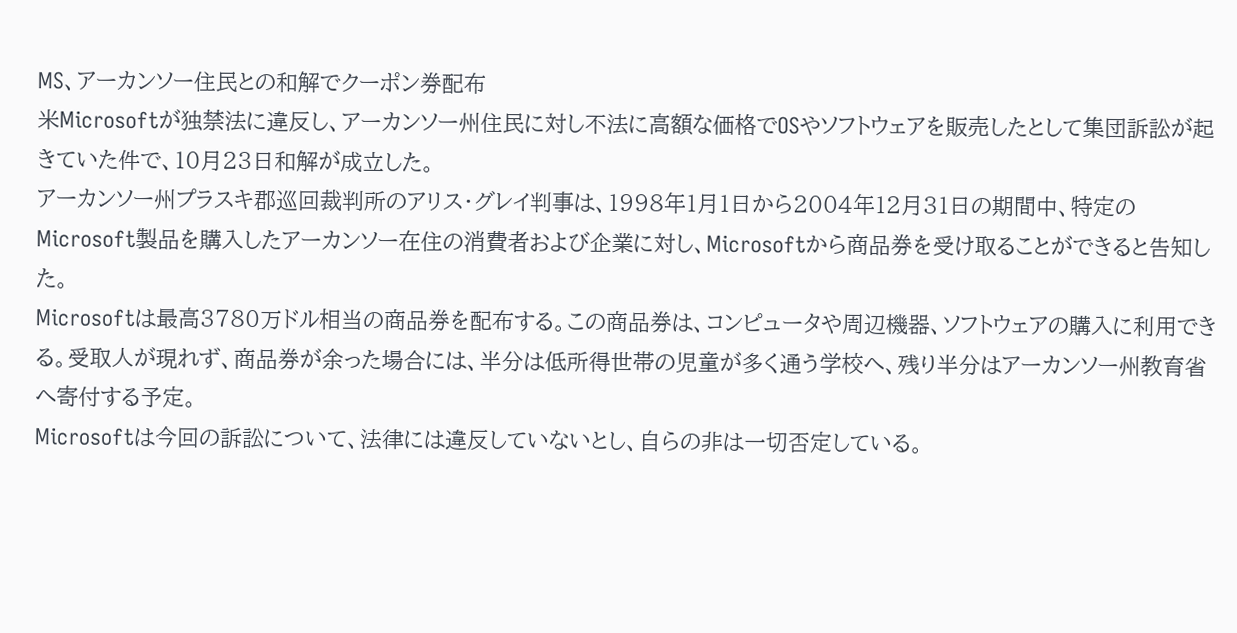MS、アーカンソー住民との和解でクーポン券配布
米Microsoftが独禁法に違反し、アーカンソー州住民に対し不法に高額な価格でOSやソフトウェアを販売したとして集団訴訟が起きていた件で、10月23日和解が成立した。
アーカンソー州プラスキ郡巡回裁判所のアリス・グレイ判事は、1998年1月1日から2004年12月31日の期間中、特定のMicrosoft製品を購入したアーカンソー在住の消費者および企業に対し、Microsoftから商品券を受け取ることができると告知した。
Microsoftは最高3780万ドル相当の商品券を配布する。この商品券は、コンピュータや周辺機器、ソフトウェアの購入に利用できる。受取人が現れず、商品券が余った場合には、半分は低所得世帯の児童が多く通う学校へ、残り半分はアーカンソー州教育省へ寄付する予定。
Microsoftは今回の訴訟について、法律には違反していないとし、自らの非は一切否定している。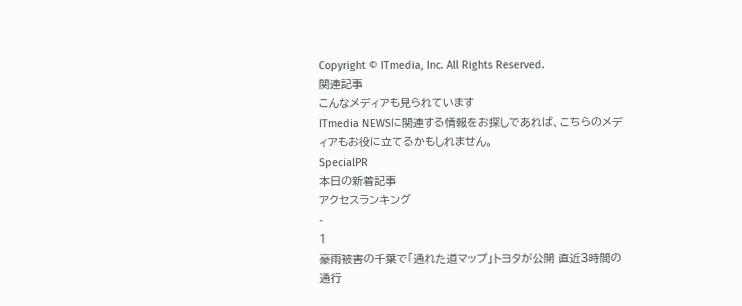Copyright © ITmedia, Inc. All Rights Reserved.
関連記事
こんなメディアも見られています
ITmedia NEWSに関連する情報をお探しであれば、こちらのメディアもお役に立てるかもしれません。
SpecialPR
本日の新着記事
アクセスランキング
-
1
豪雨被害の千葉で「通れた道マップ」トヨタが公開 直近3時間の通行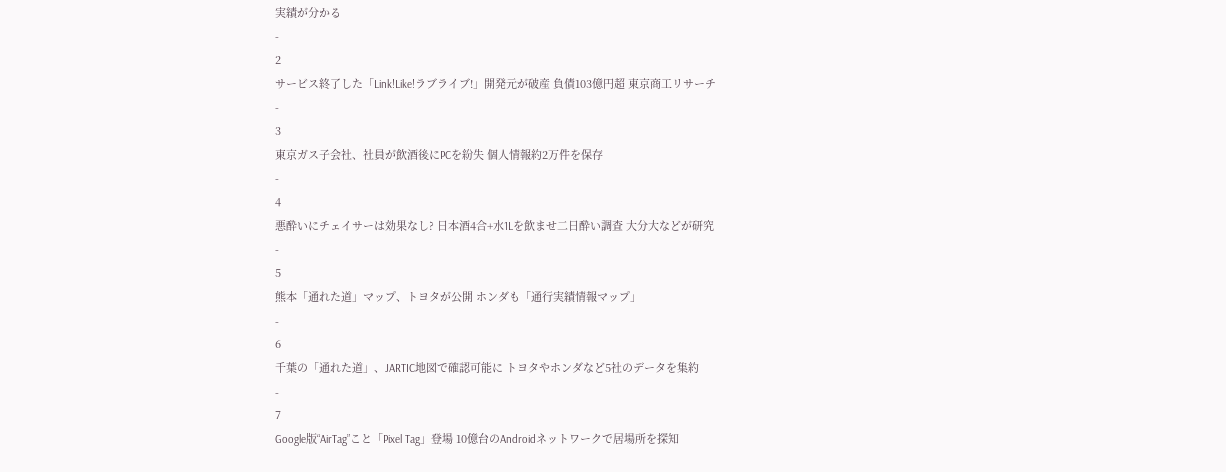実績が分かる
-
2
サービス終了した「Link!Like!ラブライブ!」開発元が破産 負債103億円超 東京商工リサーチ
-
3
東京ガス子会社、社員が飲酒後にPCを紛失 個人情報約2万件を保存
-
4
悪酔いにチェイサーは効果なし? 日本酒4合+水1Lを飲ませ二日酔い調査 大分大などが研究
-
5
熊本「通れた道」マップ、トヨタが公開 ホンダも「通行実績情報マップ」
-
6
千葉の「通れた道」、JARTIC地図で確認可能に トヨタやホンダなど5社のデータを集約
-
7
Google版“AirTag”こと「Pixel Tag」登場 10億台のAndroidネットワークで居場所を探知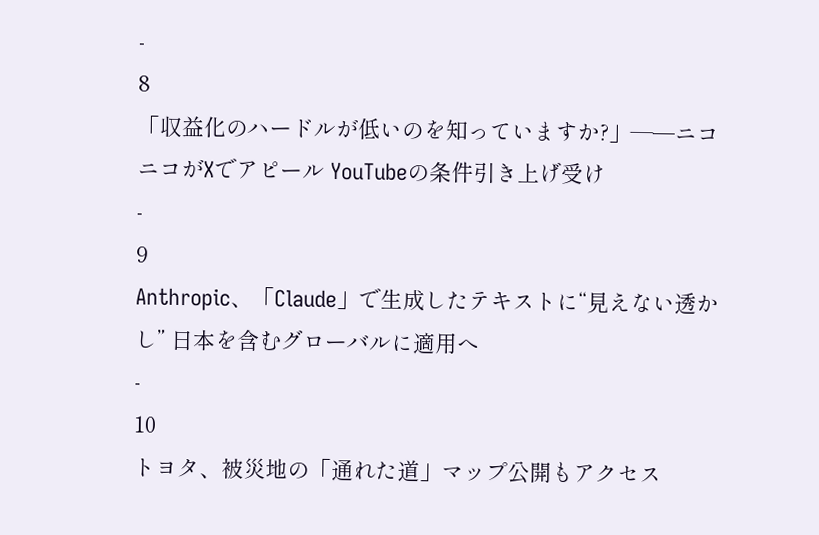-
8
「収益化のハードルが低いのを知っていますか?」―─ニコニコがXでアピール YouTubeの条件引き上げ受け
-
9
Anthropic、「Claude」で生成したテキストに“見えない透かし” 日本を含むグローバルに適用へ
-
10
トヨタ、被災地の「通れた道」マップ公開もアクセス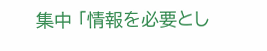集中 「情報を必要とし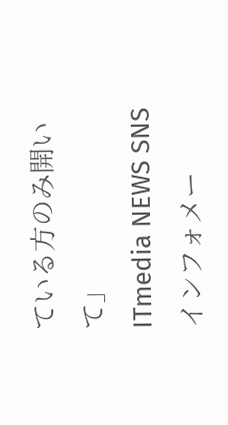ている方のみ開いて」
ITmedia NEWS SNS
インフォメー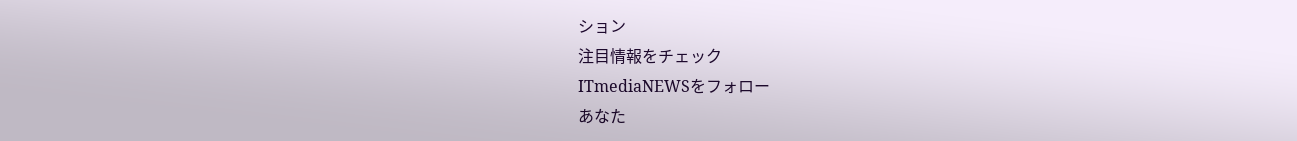ション
注目情報をチェック
ITmediaNEWSをフォロー
あなた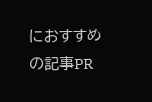におすすめの記事PR